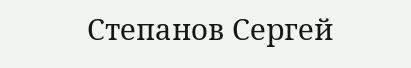Степанов Сергей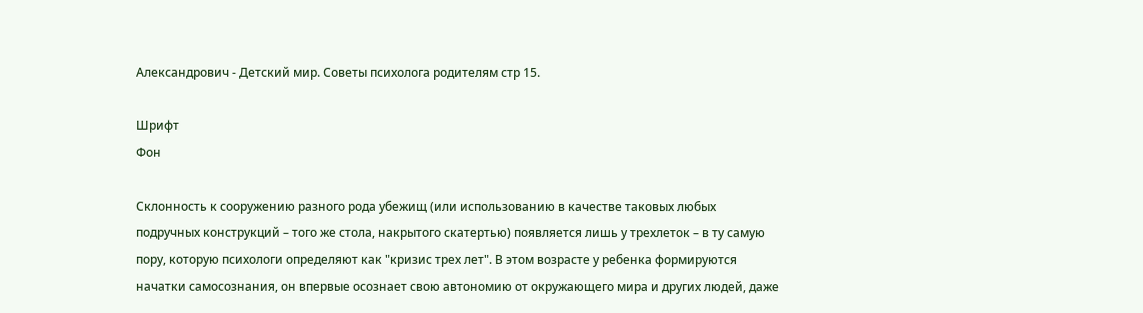Александрович - Детский мир. Советы психолога родителям стр 15.

Шрифт
Фон

Склонность к сооружению разного рода убежищ (или использованию в качестве таковых любых подручных конструкций – того же стола, накрытого скатертью) появляется лишь у трехлеток – в ту самую пору, которую психологи определяют как "кризис трех лет". В этом возрасте у ребенка формируются начатки самосознания, он впервые осознает свою автономию от окружающего мира и других людей, даже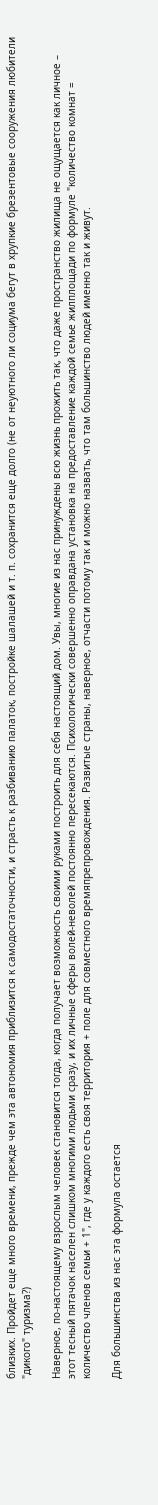близких. Пройдет еще много времени, прежде чем эта автономия приблизится к самодостаточности, и страсть к разбиванию палаток, постройке шалашей и т. п. сохранится еще долго (не от неуютного ли социума бегут в хрупкие брезентовые сооружения любители "дикого" туризма?)

Наверное, по-настоящему взрослым человек становится тогда, когда получает возможность своими руками построить для себя настоящий дом. Увы, многие из нас принуждены всю жизнь прожить так, что даже пространство жилища не ощущается как личное – этот тесный пятачок населен слишком многими людьми сразу, и их личные сферы волей-неволей постоянно пересекаются. Психологически совершенно оправдана установка на предоставление каждой семье жилплощади по формуле "количество комнат = количество членов семьи + 1", где у каждого есть своя территория + поле для совместного времяпрепровождения. Развитые страны, наверное, отчасти потому так и можно назвать, что там большинство людей именно так и живут.

Для большинства из нас эта формула остается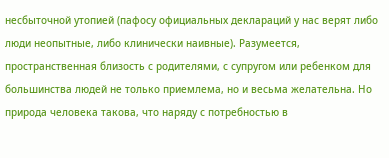несбыточной утопией (пафосу официальных деклараций у нас верят либо люди неопытные, либо клинически наивные). Разумеется, пространственная близость с родителями, с супругом или ребенком для большинства людей не только приемлема, но и весьма желательна. Но природа человека такова, что наряду с потребностью в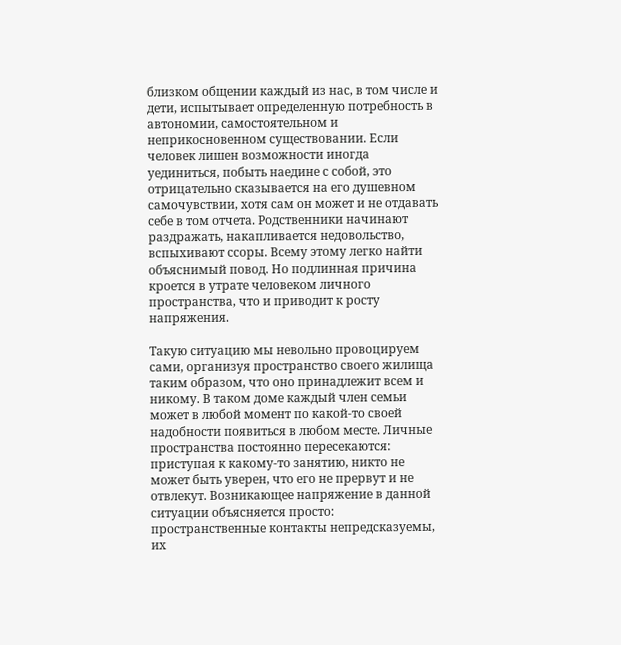близком общении каждый из нас, в том числе и дети, испытывает определенную потребность в автономии, самостоятельном и неприкосновенном существовании. Если человек лишен возможности иногда уединиться, побыть наедине с собой, это отрицательно сказывается на его душевном самочувствии, хотя сам он может и не отдавать себе в том отчета. Родственники начинают раздражать, накапливается недовольство, вспыхивают ссоры. Всему этому легко найти объяснимый повод. Но подлинная причина кроется в утрате человеком личного пространства, что и приводит к росту напряжения.

Такую ситуацию мы невольно провоцируем сами, организуя пространство своего жилища таким образом, что оно принадлежит всем и никому. В таком доме каждый член семьи может в любой момент по какой-то своей надобности появиться в любом месте. Личные пространства постоянно пересекаются: приступая к какому-то занятию, никто не может быть уверен, что его не прервут и не отвлекут. Возникающее напряжение в данной ситуации объясняется просто: пространственные контакты непредсказуемы, их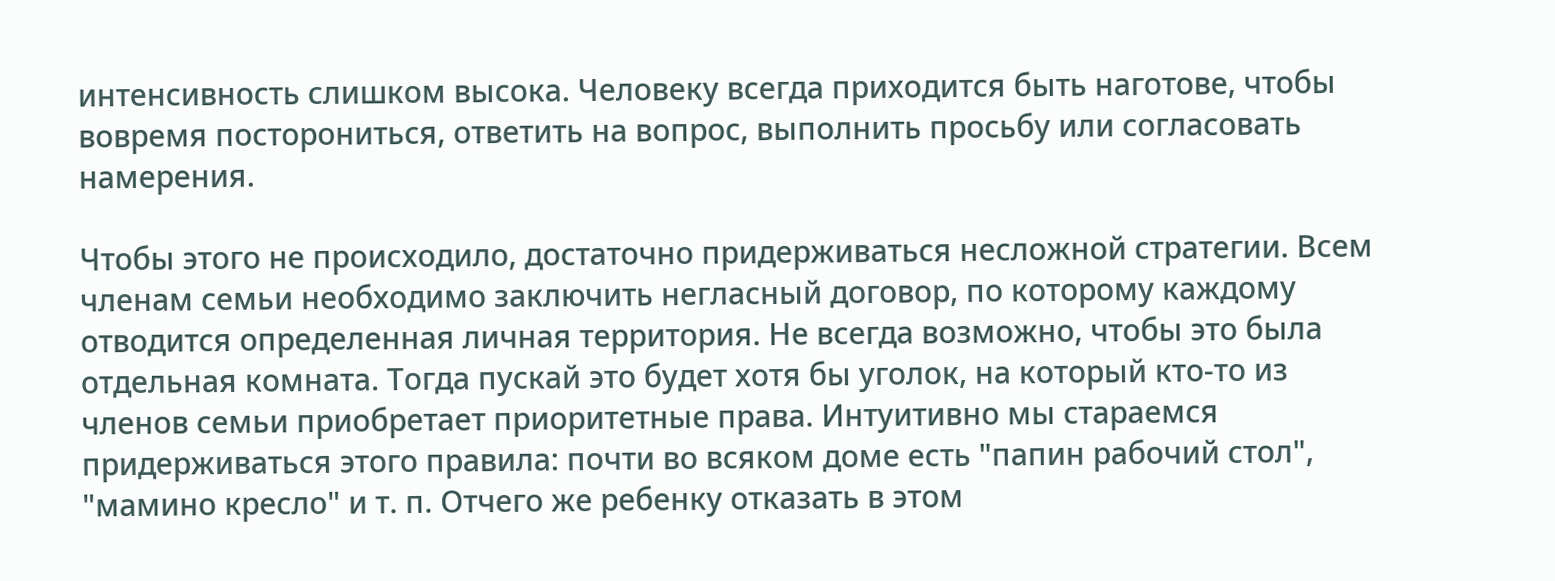интенсивность слишком высока. Человеку всегда приходится быть наготове, чтобы вовремя посторониться, ответить на вопрос, выполнить просьбу или согласовать намерения.

Чтобы этого не происходило, достаточно придерживаться несложной стратегии. Всем членам семьи необходимо заключить негласный договор, по которому каждому отводится определенная личная территория. Не всегда возможно, чтобы это была отдельная комната. Тогда пускай это будет хотя бы уголок, на который кто-то из членов семьи приобретает приоритетные права. Интуитивно мы стараемся придерживаться этого правила: почти во всяком доме есть "папин рабочий стол", "мамино кресло" и т. п. Отчего же ребенку отказать в этом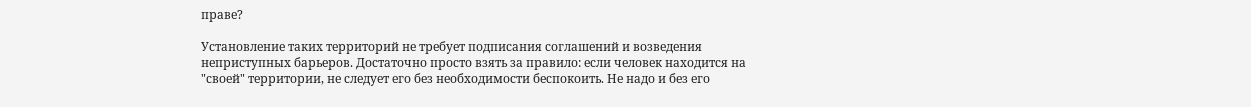праве?

Установление таких территорий не требует подписания соглашений и возведения неприступных барьеров. Достаточно просто взять за правило: если человек находится на "своей" территории, не следует его без необходимости беспокоить. Не надо и без его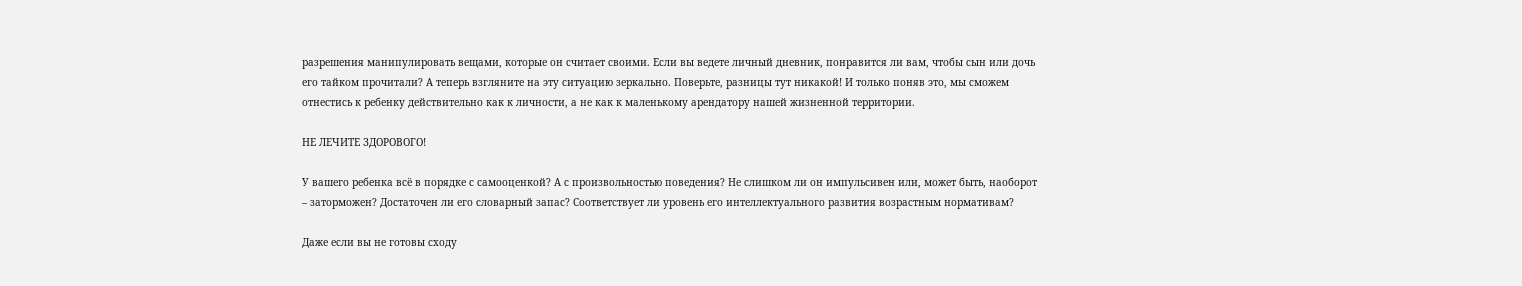разрешения манипулировать вещами, которые он считает своими. Если вы ведете личный дневник, понравится ли вам, чтобы сын или дочь его тайком прочитали? А теперь взгляните на эту ситуацию зеркально. Поверьте, разницы тут никакой! И только поняв это, мы сможем отнестись к ребенку действительно как к личности, а не как к маленькому арендатору нашей жизненной территории.

НЕ ЛЕЧИТЕ ЗДОРОВОГО!

У вашего ребенка всё в порядке с самооценкой? А с произвольностью поведения? Не слишком ли он импульсивен или, может быть, наоборот – заторможен? Достаточен ли его словарный запас? Соответствует ли уровень его интеллектуального развития возрастным нормативам?

Даже если вы не готовы сходу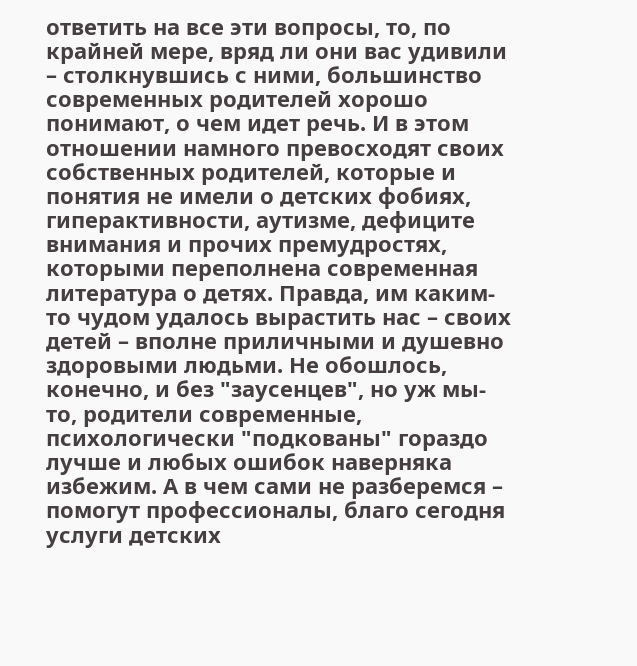ответить на все эти вопросы, то, по крайней мере, вряд ли они вас удивили – столкнувшись с ними, большинство современных родителей хорошо понимают, о чем идет речь. И в этом отношении намного превосходят своих собственных родителей, которые и понятия не имели о детских фобиях, гиперактивности, аутизме, дефиците внимания и прочих премудростях, которыми переполнена современная литература о детях. Правда, им каким-то чудом удалось вырастить нас – своих детей – вполне приличными и душевно здоровыми людьми. Не обошлось, конечно, и без "заусенцев", но уж мы-то, родители современные, психологически "подкованы" гораздо лучше и любых ошибок наверняка избежим. А в чем сами не разберемся – помогут профессионалы, благо сегодня услуги детских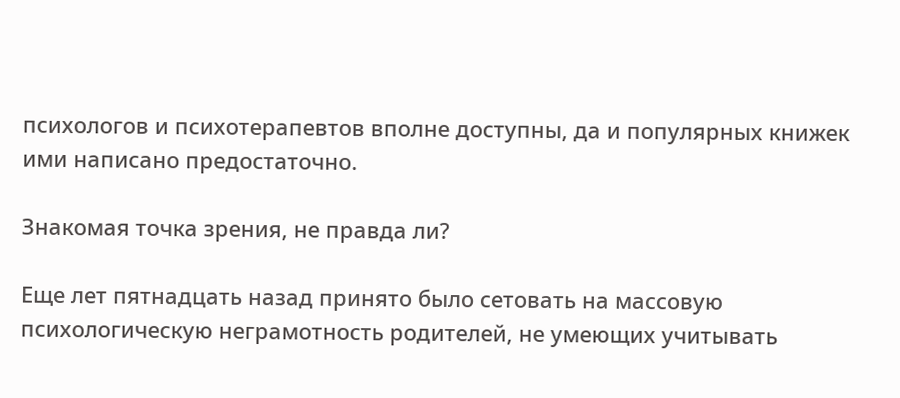психологов и психотерапевтов вполне доступны, да и популярных книжек ими написано предостаточно.

Знакомая точка зрения, не правда ли?

Еще лет пятнадцать назад принято было сетовать на массовую психологическую неграмотность родителей, не умеющих учитывать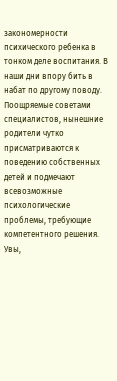закономерности психического ребенка в тонком деле воспитания. В наши дни впору бить в набат по другому поводу. Поощряемые советами специалистов, нынешние родители чутко присматриваются к поведению собственных детей и подмечают всевозможные психологические проблемы, требующие компетентного решения. Увы,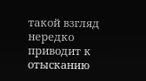такой взгляд нередко приводит к отысканию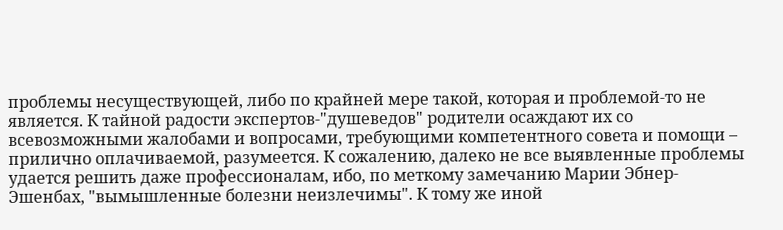проблемы несуществующей, либо по крайней мере такой, которая и проблемой-то не является. К тайной радости экспертов-"душеведов" родители осаждают их со всевозможными жалобами и вопросами, требующими компетентного совета и помощи – прилично оплачиваемой, разумеется. К сожалению, далеко не все выявленные проблемы удается решить даже профессионалам, ибо, по меткому замечанию Марии Эбнер-Эшенбах, "вымышленные болезни неизлечимы". К тому же иной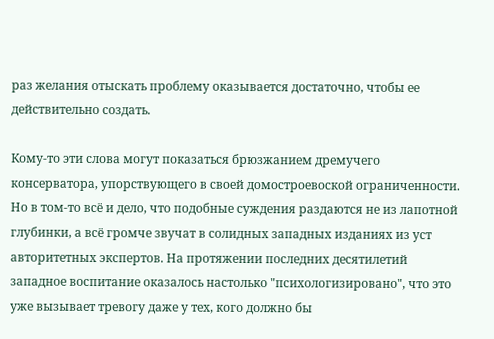раз желания отыскать проблему оказывается достаточно, чтобы ее действительно создать.

Кому-то эти слова могут показаться брюзжанием дремучего консерватора, упорствующего в своей домостроевоской ограниченности. Но в том-то всё и дело, что подобные суждения раздаются не из лапотной глубинки, а всё громче звучат в солидных западных изданиях из уст авторитетных экспертов. На протяжении последних десятилетий западное воспитание оказалось настолько "психологизировано", что это уже вызывает тревогу даже у тех, кого должно бы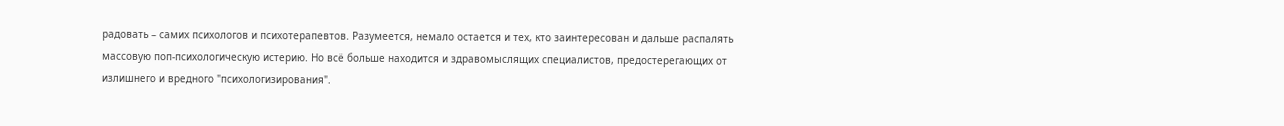радовать – самих психологов и психотерапевтов. Разумеется, немало остается и тех, кто заинтересован и дальше распалять массовую поп-психологическую истерию. Но всё больше находится и здравомыслящих специалистов, предостерегающих от излишнего и вредного "психологизирования".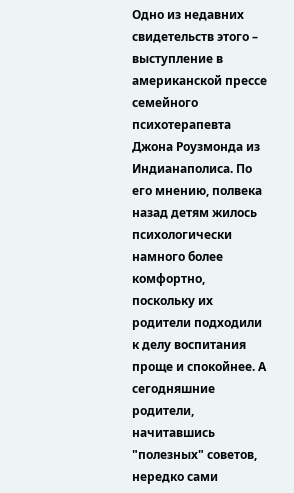Одно из недавних свидетельств этого – выступление в американской прессе семейного психотерапевта Джона Роузмонда из Индианаполиса. По его мнению, полвека назад детям жилось психологически намного более комфортно, поскольку их родители подходили к делу воспитания проще и спокойнее. А сегодняшние родители, начитавшись "полезных" советов, нередко сами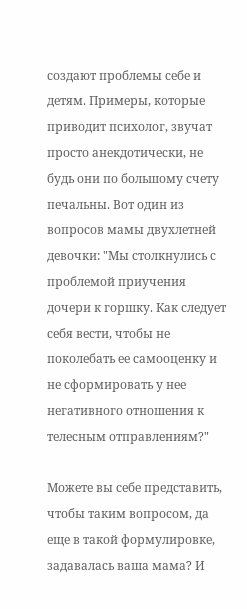создают проблемы себе и детям. Примеры, которые приводит психолог, звучат просто анекдотически, не будь они по большому счету печальны. Вот один из вопросов мамы двухлетней девочки: "Мы столкнулись с проблемой приучения дочери к горшку. Как следует себя вести, чтобы не поколебать ее самооценку и не сформировать у нее негативного отношения к телесным отправлениям?"

Можете вы себе представить, чтобы таким вопросом, да еще в такой формулировке, задавалась ваша мама? И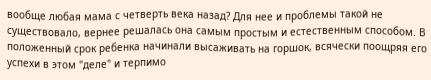вообще любая мама с четверть века назад? Для нее и проблемы такой не существовало, вернее решалась она самым простым и естественным способом. В положенный срок ребенка начинали высаживать на горшок, всячески поощряя его успехи в этом "деле" и терпимо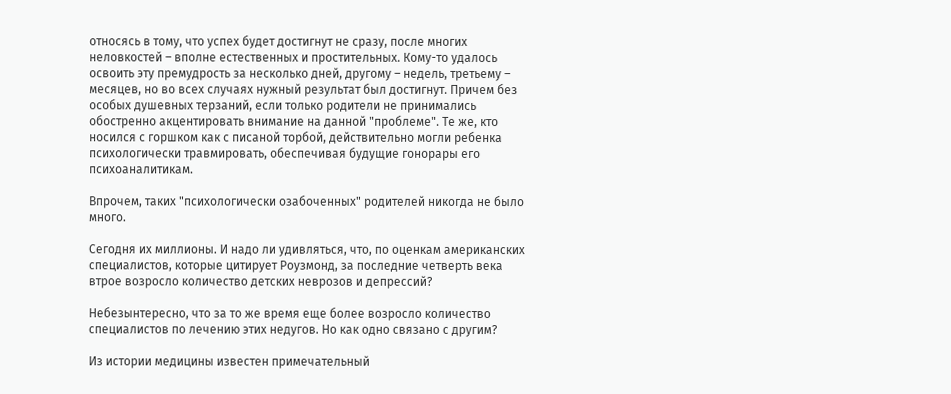относясь в тому, что успех будет достигнут не сразу, после многих неловкостей – вполне естественных и простительных. Кому-то удалось освоить эту премудрость за несколько дней, другому – недель, третьему – месяцев, но во всех случаях нужный результат был достигнут. Причем без особых душевных терзаний, если только родители не принимались обостренно акцентировать внимание на данной "проблеме". Те же, кто носился с горшком как с писаной торбой, действительно могли ребенка психологически травмировать, обеспечивая будущие гонорары его психоаналитикам.

Впрочем, таких "психологически озабоченных" родителей никогда не было много.

Сегодня их миллионы. И надо ли удивляться, что, по оценкам американских специалистов, которые цитирует Роузмонд, за последние четверть века втрое возросло количество детских неврозов и депрессий?

Небезынтересно, что за то же время еще более возросло количество специалистов по лечению этих недугов. Но как одно связано с другим?

Из истории медицины известен примечательный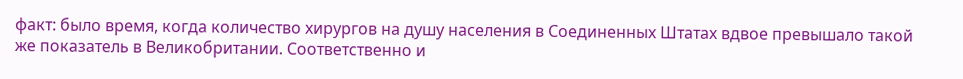факт: было время, когда количество хирургов на душу населения в Соединенных Штатах вдвое превышало такой же показатель в Великобритании. Соответственно и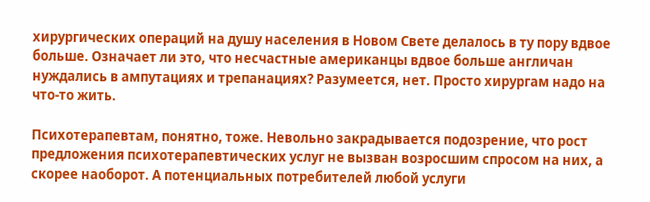хирургических операций на душу населения в Новом Свете делалось в ту пору вдвое больше. Означает ли это, что несчастные американцы вдвое больше англичан нуждались в ампутациях и трепанациях? Разумеется, нет. Просто хирургам надо на что-то жить.

Психотерапевтам, понятно, тоже. Невольно закрадывается подозрение, что рост предложения психотерапевтических услуг не вызван возросшим спросом на них, а скорее наоборот. А потенциальных потребителей любой услуги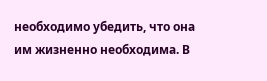необходимо убедить, что она им жизненно необходима. В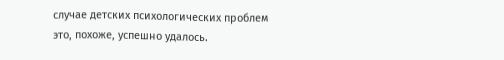случае детских психологических проблем это, похоже, успешно удалось.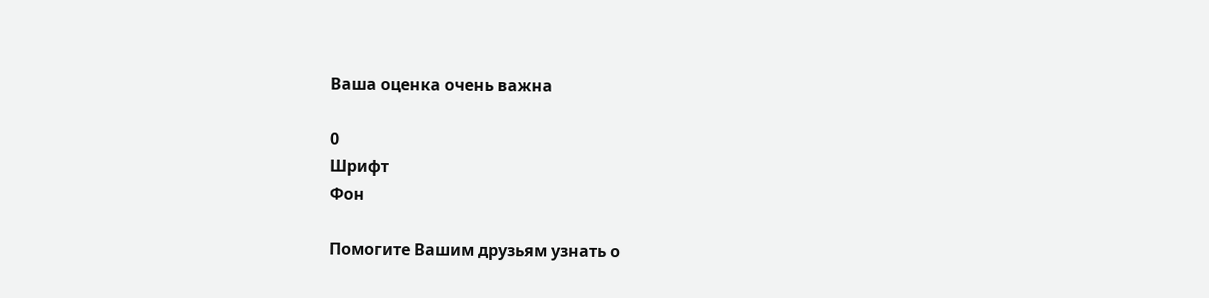Ваша оценка очень важна

0
Шрифт
Фон

Помогите Вашим друзьям узнать о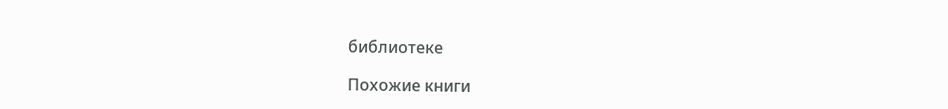библиотеке

Похожие книги